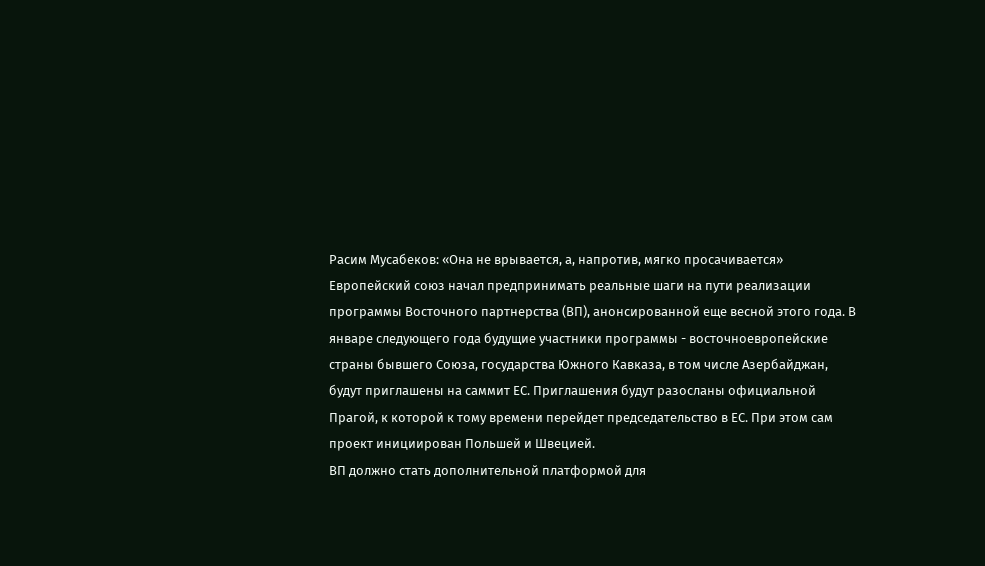Расим Мусабеков: «Она не врывается, а, напротив, мягко просачивается»
Европейский союз начал предпринимать реальные шаги на пути реализации программы Восточного партнерства (ВП), анонсированной еще весной этого года. В январе следующего года будущие участники программы - восточноевропейские страны бывшего Союза, государства Южного Кавказа, в том числе Азербайджан, будут приглашены на саммит ЕС. Приглашения будут разосланы официальной Прагой, к которой к тому времени перейдет председательство в ЕС. При этом сам проект инициирован Польшей и Швецией.
ВП должно стать дополнительной платформой для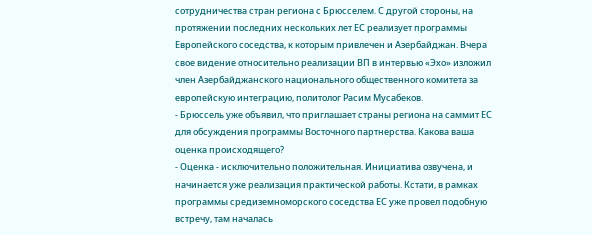сотрудничества стран региона с Брюсселем. С другой стороны, на протяжении последних нескольких лет ЕС реализует программы Европейского соседства, к которым привлечен и Азербайджан. Вчера свое видение относительно реализации ВП в интервью «Эхо» изложил член Азербайджанского национального общественного комитета за европейскую интеграцию, политолог Расим Мусабеков.
- Брюссель уже объявил, что приглашает страны региона на саммит ЕС для обсуждения программы Восточного партнерства. Какова ваша оценка происходящего?
- Оценка - исключительно положительная. Инициатива озвучена, и начинается уже реализация практической работы. Кстати, в рамках программы средиземноморского соседства ЕС уже провел подобную встречу, там началась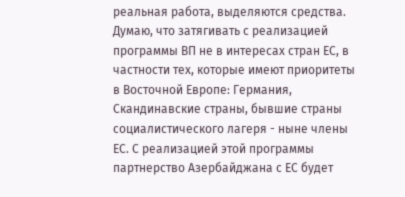реальная работа, выделяются средства. Думаю, что затягивать с реализацией программы ВП не в интересах стран ЕС, в частности тех, которые имеют приоритеты в Восточной Европе: Германия, Скандинавские страны, бывшие страны социалистического лагеря - ныне члены ЕС. С реализацией этой программы партнерство Азербайджана с ЕС будет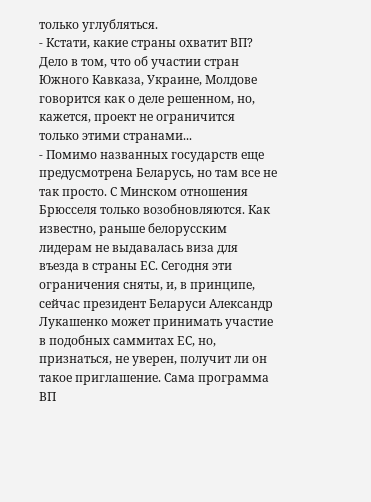только углубляться.
- Кстати, какие страны охватит ВП? Дело в том, что об участии стран Южного Кавказа, Украине, Молдове говорится как о деле решенном, но, кажется, проект не ограничится только этими странами...
- Помимо названных государств еще предусмотрена Беларусь, но там все не так просто. С Минском отношения Брюсселя только возобновляются. Как известно, раньше белорусским лидерам не выдавалась виза для въезда в страны ЕС. Сегодня эти ограничения сняты, и, в принципе, сейчас президент Беларуси Александр Лукашенко может принимать участие в подобных саммитах ЕС, но, признаться, не уверен, получит ли он такое приглашение. Сама программа ВП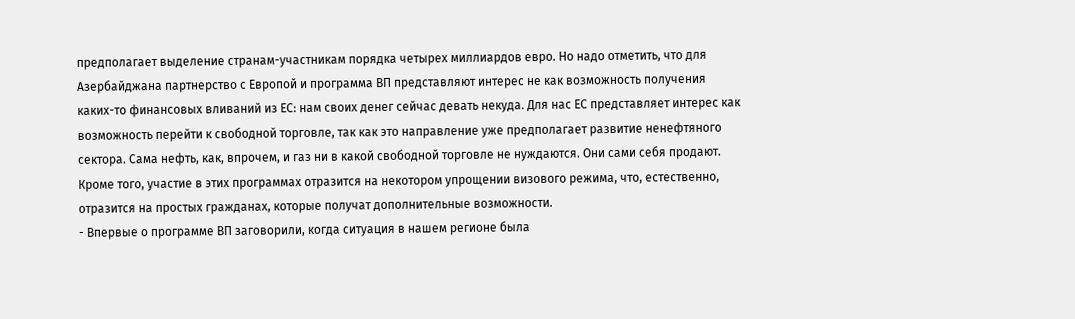предполагает выделение странам-участникам порядка четырех миллиардов евро. Но надо отметить, что для Азербайджана партнерство с Европой и программа ВП представляют интерес не как возможность получения каких-то финансовых вливаний из ЕС: нам своих денег сейчас девать некуда. Для нас ЕС представляет интерес как возможность перейти к свободной торговле, так как это направление уже предполагает развитие ненефтяного сектора. Сама нефть, как, впрочем, и газ ни в какой свободной торговле не нуждаются. Они сами себя продают. Кроме того, участие в этих программах отразится на некотором упрощении визового режима, что, естественно, отразится на простых гражданах, которые получат дополнительные возможности.
- Впервые о программе ВП заговорили, когда ситуация в нашем регионе была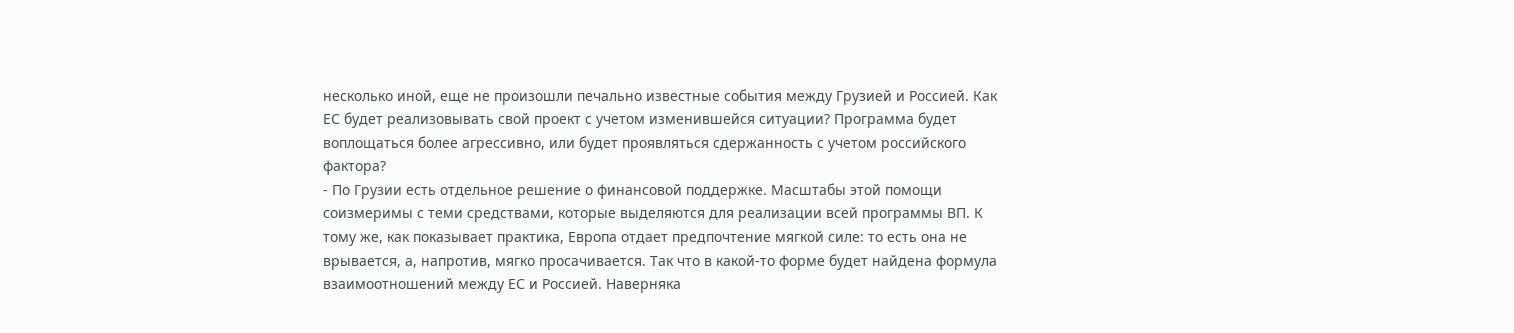несколько иной, еще не произошли печально известные события между Грузией и Россией. Как ЕС будет реализовывать свой проект с учетом изменившейся ситуации? Программа будет воплощаться более агрессивно, или будет проявляться сдержанность с учетом российского фактора?
- По Грузии есть отдельное решение о финансовой поддержке. Масштабы этой помощи соизмеримы с теми средствами, которые выделяются для реализации всей программы ВП. К тому же, как показывает практика, Европа отдает предпочтение мягкой силе: то есть она не врывается, а, напротив, мягко просачивается. Так что в какой-то форме будет найдена формула взаимоотношений между ЕС и Россией. Наверняка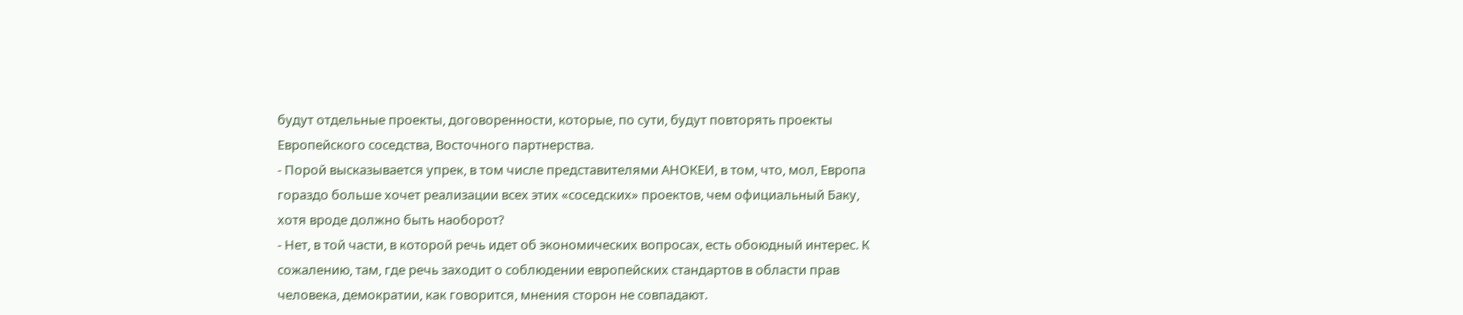будут отдельные проекты, договоренности, которые, по сути, будут повторять проекты Европейского соседства, Восточного партнерства.
- Порой высказывается упрек, в том числе представителями АНОКЕИ, в том, что, мол, Европа гораздо больше хочет реализации всех этих «соседских» проектов, чем официальный Баку, хотя вроде должно быть наоборот?
- Нет, в той части, в которой речь идет об экономических вопросах, есть обоюдный интерес. К сожалению, там, где речь заходит о соблюдении европейских стандартов в области прав человека, демократии, как говорится, мнения сторон не совпадают.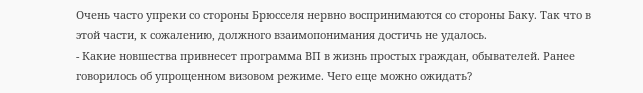Очень часто упреки со стороны Брюсселя нервно воспринимаются со стороны Баку. Так что в этой части, к сожалению, должного взаимопонимания достичь не удалось.
- Какие новшества привнесет программа ВП в жизнь простых граждан, обывателей. Ранее говорилось об упрощенном визовом режиме. Чего еще можно ожидать?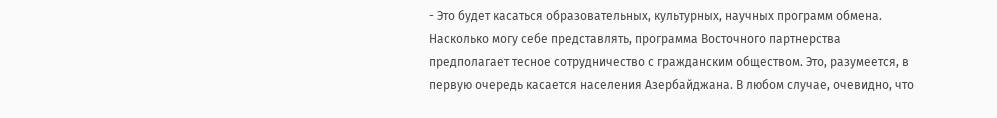- Это будет касаться образовательных, культурных, научных программ обмена. Насколько могу себе представлять, программа Восточного партнерства предполагает тесное сотрудничество с гражданским обществом. Это, разумеется, в первую очередь касается населения Азербайджана. В любом случае, очевидно, что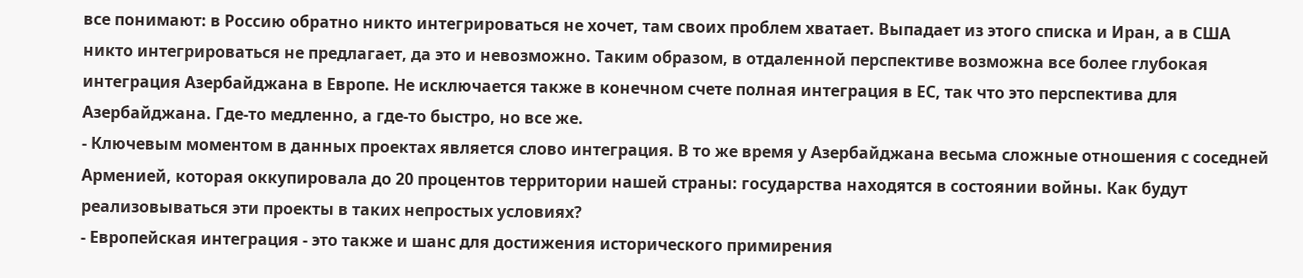все понимают: в Россию обратно никто интегрироваться не хочет, там своих проблем хватает. Выпадает из этого списка и Иран, а в США никто интегрироваться не предлагает, да это и невозможно. Таким образом, в отдаленной перспективе возможна все более глубокая интеграция Азербайджана в Европе. Не исключается также в конечном счете полная интеграция в ЕС, так что это перспектива для Азербайджана. Где-то медленно, а где-то быстро, но все же.
- Ключевым моментом в данных проектах является слово интеграция. В то же время у Азербайджана весьма сложные отношения с соседней Арменией, которая оккупировала до 20 процентов территории нашей страны: государства находятся в состоянии войны. Как будут реализовываться эти проекты в таких непростых условиях?
- Европейская интеграция - это также и шанс для достижения исторического примирения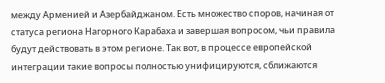между Арменией и Азербайджаном. Есть множество споров, начиная от статуса региона Нагорного Карабаха и завершая вопросом, чьи правила будут действовать в этом регионе. Так вот, в процессе европейской интеграции такие вопросы полностью унифицируются, сближаются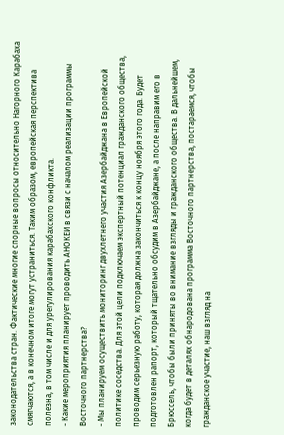законодательства стран. Фактические многие спорные вопросы относительно Нагорного Карабаха смягчаются, а в конечном итоге могут устраниться. Таким образом, европейская перспектива полезна, в том числе и для урегулирования карабахского конфликта.
- Какие мероприятия планирует проводить АНОКЕИ в связи с началом реализации программы Восточного партнерства?
- Мы планируем осуществить мониторинг двухлетнего участия Азербайджана в Европейской политике соседства. Для этой цели подключаем экспертный потенциал гражданского общества, проводим серьезную работу, которая должна закончиться к концу ноября этого года. Будет подготовлен рапорт, который тщательно обсудим в Азербайджане, а после направим его в Брюссель, чтобы были приняты во внимание взгляды и гражданского общества. В дальнейшем, когда будет в деталях обнародована программа Восточного партнерства, постараемся, чтобы гражданское участие, наш взгляд на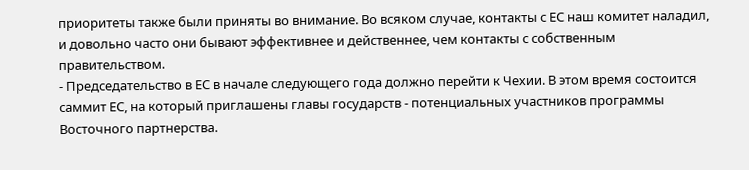приоритеты также были приняты во внимание. Во всяком случае, контакты с ЕС наш комитет наладил, и довольно часто они бывают эффективнее и действеннее, чем контакты с собственным правительством.
- Председательство в ЕС в начале следующего года должно перейти к Чехии. В этом время состоится саммит ЕС, на который приглашены главы государств - потенциальных участников программы Восточного партнерства.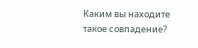Каким вы находите такое совпадение?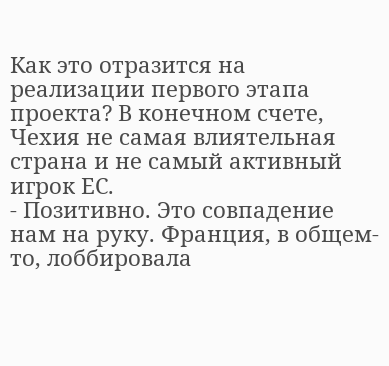Как это отразится на реализации первого этапа проекта? В конечном счете, Чехия не самая влиятельная страна и не самый активный игрок ЕС.
- Позитивно. Это совпадение нам на руку. Франция, в общем-то, лоббировала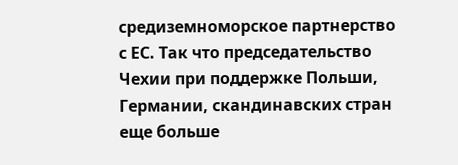средиземноморское партнерство с ЕС. Так что председательство Чехии при поддержке Польши, Германии, скандинавских стран еще больше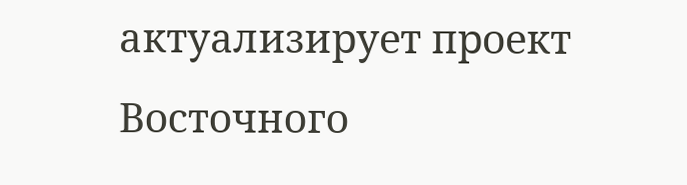актуализирует проект Восточного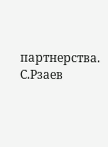партнерства.
С.Рзаев